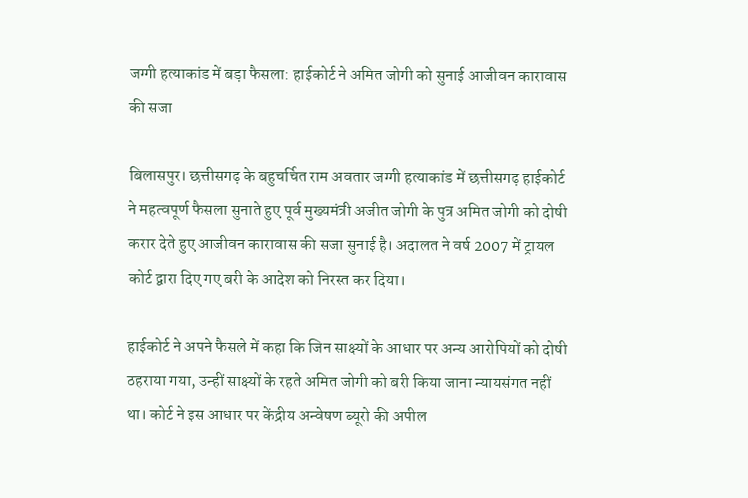जग्गी हत्याकांड में बड़ा फैसला: हाईकोर्ट ने अमित जोगी को सुनाई आजीवन कारावास की सजा

बिलासपुर। छत्तीसगढ़ के बहुचर्चित राम अवतार जग्गी हत्याकांड में छत्तीसगढ़ हाईकोर्ट ने महत्वपूर्ण फैसला सुनाते हुए पूर्व मुख्यमंत्री अजीत जोगी के पुत्र अमित जोगी को दोषी करार देते हुए आजीवन कारावास की सजा सुनाई है। अदालत ने वर्ष 2007 में ट्रायल कोर्ट द्वारा दिए गए बरी के आदेश को निरस्त कर दिया।

हाईकोर्ट ने अपने फैसले में कहा कि जिन साक्ष्यों के आधार पर अन्य आरोपियों को दोषी ठहराया गया, उन्हीं साक्ष्यों के रहते अमित जोगी को बरी किया जाना न्यायसंगत नहीं था। कोर्ट ने इस आधार पर केंद्रीय अन्वेषण ब्यूरो की अपील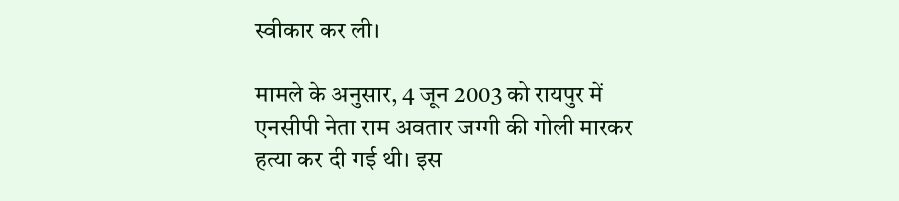स्वीकार कर ली।

मामले के अनुसार, 4 जून 2003 को रायपुर में एनसीपी नेता राम अवतार जग्गी की गोली मारकर हत्या कर दी गई थी। इस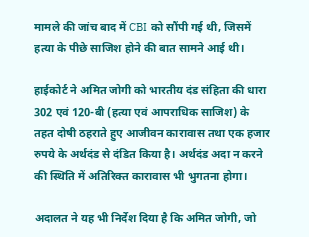मामले की जांच बाद में CBI को सौंपी गई थी, जिसमें हत्या के पीछे साजिश होने की बात सामने आई थी।

हाईकोर्ट ने अमित जोगी को भारतीय दंड संहिता की धारा 302 एवं 120-बी (हत्या एवं आपराधिक साजिश) के तहत दोषी ठहराते हुए आजीवन कारावास तथा एक हजार रुपये के अर्थदंड से दंडित किया है। अर्थदंड अदा न करने की स्थिति में अतिरिक्त कारावास भी भुगतना होगा।

अदालत ने यह भी निर्देश दिया है कि अमित जोगी, जो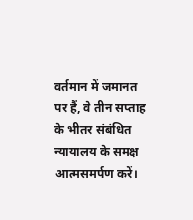वर्तमान में जमानत पर हैं, वे तीन सप्ताह के भीतर संबंधित न्यायालय के समक्ष आत्मसमर्पण करें।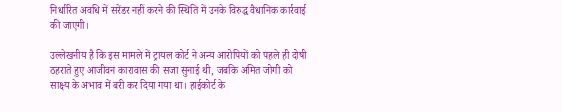निर्धारित अवधि में सरेंडर नहीं करने की स्थिति में उनके विरुद्ध वैधानिक कार्रवाई की जाएगी।

उल्लेखनीय है कि इस मामले में ट्रायल कोर्ट ने अन्य आरोपियों को पहले ही दोषी ठहराते हुए आजीवन कारावास की सजा सुनाई थी, जबकि अमित जोगी को साक्ष्य के अभाव में बरी कर दिया गया था। हाईकोर्ट के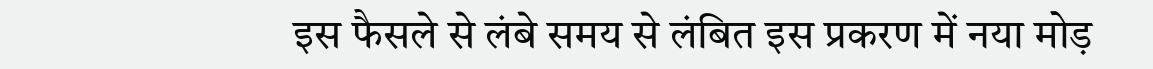इस फैसले से लंबे समय से लंबित इस प्रकरण में नया मोड़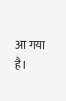आ गया है।